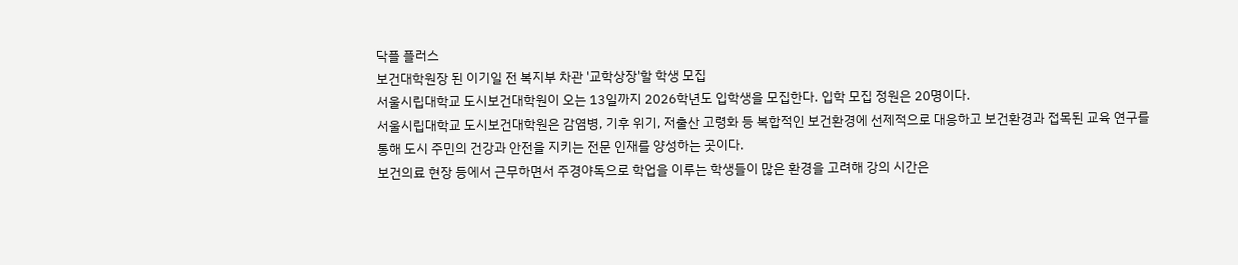닥플 플러스
보건대학원장 된 이기일 전 복지부 차관 '교학상장'할 학생 모집
서울시립대학교 도시보건대학원이 오는 13일까지 2026학년도 입학생을 모집한다. 입학 모집 정원은 20명이다.
서울시립대학교 도시보건대학원은 감염병, 기후 위기, 저출산 고령화 등 복합적인 보건환경에 선제적으로 대응하고 보건환경과 접목된 교육 연구를 통해 도시 주민의 건강과 안전을 지키는 전문 인재를 양성하는 곳이다.
보건의료 현장 등에서 근무하면서 주경야독으로 학업을 이루는 학생들이 많은 환경을 고려해 강의 시간은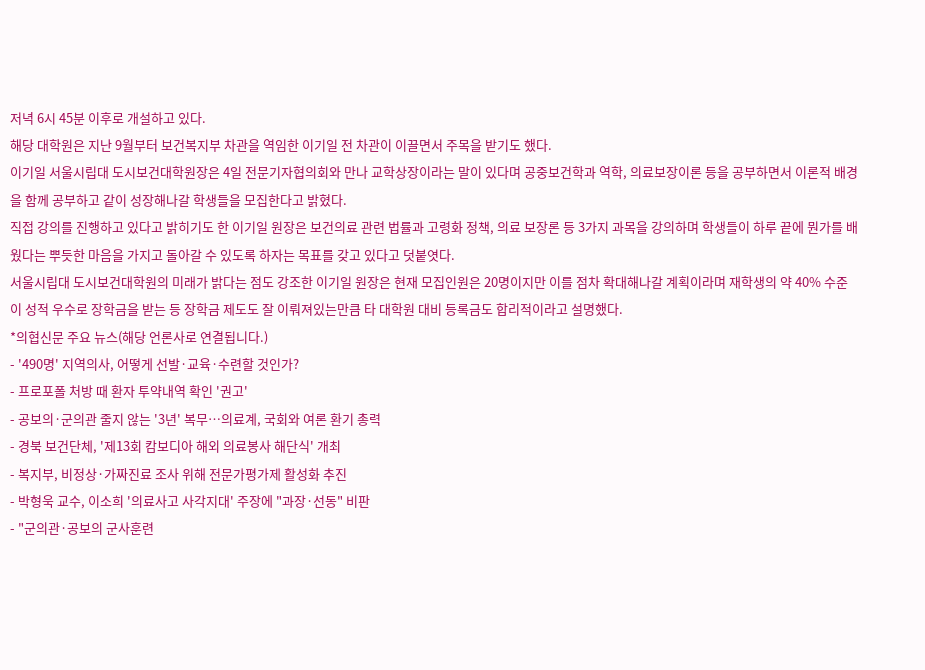저녁 6시 45분 이후로 개설하고 있다.
해당 대학원은 지난 9월부터 보건복지부 차관을 역임한 이기일 전 차관이 이끌면서 주목을 받기도 했다.
이기일 서울시립대 도시보건대학원장은 4일 전문기자협의회와 만나 교학상장이라는 말이 있다며 공중보건학과 역학, 의료보장이론 등을 공부하면서 이론적 배경을 함께 공부하고 같이 성장해나갈 학생들을 모집한다고 밝혔다.
직접 강의를 진행하고 있다고 밝히기도 한 이기일 원장은 보건의료 관련 법률과 고령화 정책, 의료 보장론 등 3가지 과목을 강의하며 학생들이 하루 끝에 뭔가를 배웠다는 뿌듯한 마음을 가지고 돌아갈 수 있도록 하자는 목표를 갖고 있다고 덧붙엿다.
서울시립대 도시보건대학원의 미래가 밝다는 점도 강조한 이기일 원장은 현재 모집인원은 20명이지만 이를 점차 확대해나갈 계획이라며 재학생의 약 40% 수준이 성적 우수로 장학금을 받는 등 장학금 제도도 잘 이뤄져있는만큼 타 대학원 대비 등록금도 합리적이라고 설명했다.
*의협신문 주요 뉴스(해당 언론사로 연결됩니다.)
- '490명' 지역의사, 어떻게 선발·교육·수련할 것인가?
- 프로포폴 처방 때 환자 투약내역 확인 '권고'
- 공보의·군의관 줄지 않는 '3년' 복무…의료계, 국회와 여론 환기 총력
- 경북 보건단체, '제13회 캄보디아 해외 의료봉사 해단식' 개최
- 복지부, 비정상·가짜진료 조사 위해 전문가평가제 활성화 추진
- 박형욱 교수, 이소희 '의료사고 사각지대' 주장에 "과장·선동" 비판
- "군의관·공보의 군사훈련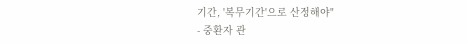기간, '복무기간'으로 산정해야"
- 중환자 관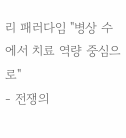리 패러다임 "병상 수에서 치료 역량 중심으로"
- 전쟁의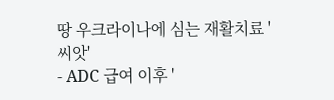땅 우크라이나에 심는 재활치료 '씨앗'
- ADC 급여 이후 '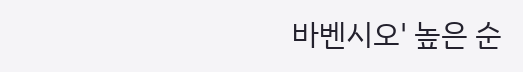바벤시오' 높은 순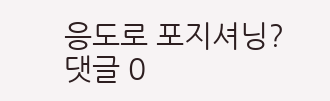응도로 포지셔닝?
댓글 0